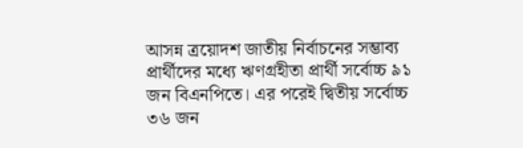আসন্ন ত্রয়োদশ জাতীয় নির্বাচনের সম্ভাব্য প্রার্থীদের মধ্যে ঋণগ্রহীতা প্রার্থী সর্বোচ্চ ৯১ জন বিএনপিতে। এর পরেই দ্বিতীয় সর্বোচ্চ ৩৬ জন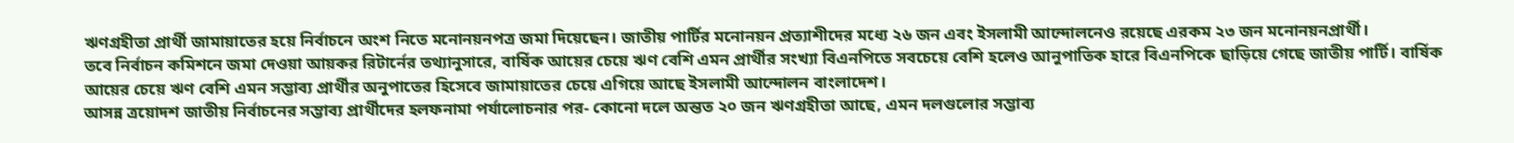ঋণগ্রহীতা প্রার্থী জামায়াতের হয়ে নির্বাচনে অংশ নিতে মনোনয়নপত্র জমা দিয়েছেন। জাতীয় পার্টির মনোনয়ন প্রত্যাশীদের মধ্যে ২৬ জন এবং ইসলামী আন্দোলনেও রয়েছে এরকম ২৩ জন মনোনয়নপ্রার্থী।
তবে নির্বাচন কমিশনে জমা দেওয়া আয়কর রিটার্নের তথ্যানুসারে, বার্ষিক আয়ের চেয়ে ঋণ বেশি এমন প্রার্থীর সংখ্যা বিএনপিতে সবচেয়ে বেশি হলেও আনুপাতিক হারে বিএনপিকে ছাড়িয়ে গেছে জাতীয় পার্টি। বার্ষিক আয়ের চেয়ে ঋণ বেশি এমন সম্ভাব্য প্রার্থীর অনুপাতের হিসেবে জামায়াতের চেয়ে এগিয়ে আছে ইসলামী আন্দোলন বাংলাদেশ।
আসন্ন ত্রয়োদশ জাতীয় নির্বাচনের সম্ভাব্য প্রার্থীদের হলফনামা পর্যালোচনার পর- কোনো দলে অন্তত ২০ জন ঋণগ্রহীতা আছে, এমন দলগুলোর সম্ভাব্য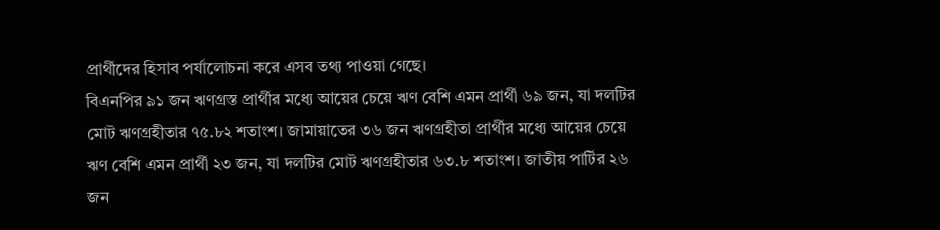প্রার্থীদের হিসাব পর্যালোচনা করে এসব তথ্য পাওয়া গেছে।
বিএনপির ৯১ জন ঋণগ্রস্ত প্রার্থীর মধ্যে আয়ের চেয়ে ঋণ বেশি এমন প্রার্থী ৬৯ জন, যা দলটির মোট ঋণগ্রহীতার ৭৫.৮২ শতাংশ। জামায়াতের ৩৬ জন ঋণগ্রহীতা প্রার্থীর মধ্যে আয়ের চেয়ে ঋণ বেশি এমন প্রার্থী ২৩ জন, যা দলটির মোট ঋণগ্রহীতার ৬৩.৮ শতাংশ। জাতীয় পার্টির ২৬ জন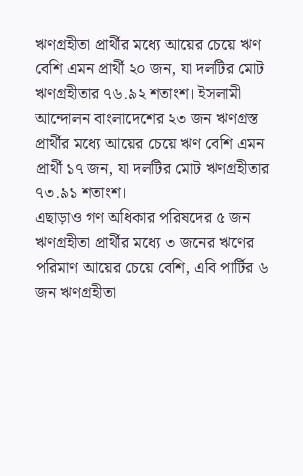ঋণগ্রহীতা প্রার্থীর মধ্যে আয়ের চেয়ে ঋণ বেশি এমন প্রার্থী ২০ জন, যা দলটির মোট ঋণগ্রহীতার ৭৬.৯২ শতাংশ। ইসলামী আন্দোলন বাংলাদেশের ২৩ জন ঋণগ্রস্ত প্রার্থীর মধ্যে আয়ের চেয়ে ঋণ বেশি এমন প্রার্থী ১৭ জন, যা দলটির মোট ঋণগ্রহীতার ৭৩.৯১ শতাংশ।
এছাড়াও গণ অধিকার পরিষদের ৫ জন ঋণগ্রহীতা প্রার্থীর মধ্যে ৩ জনের ঋণের পরিমাণ আয়ের চেয়ে বেশি, এবি পার্টির ৬ জন ঋণগ্রহীতা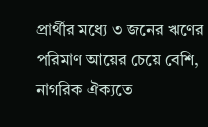প্রার্থীর মধ্যে ৩ জনের ঋণের পরিমাণ আয়ের চেয়ে বেশি, নাগরিক ঐক্যতে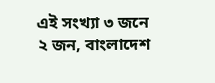এই সংখ্যা ৩ জনে ২ জন, বাংলাদেশ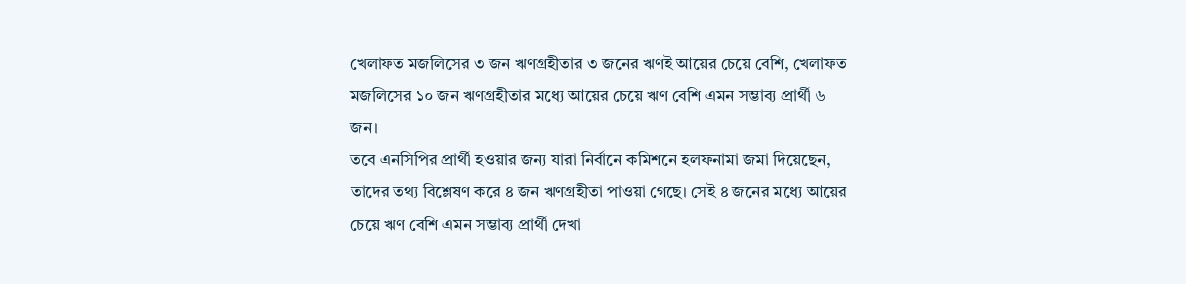খেলাফত মজলিসের ৩ জন ঋণগ্রহীতার ৩ জনের ঋণই আয়ের চেয়ে বেশি, খেলাফত মজলিসের ১০ জন ঋণগ্রহীতার মধ্যে আয়ের চেয়ে ঋণ বেশি এমন সম্ভাব্য প্রার্থী ৬ জন।
তবে এনসিপির প্রার্থী হওয়ার জন্য যারা নির্বানে কমিশনে হলফনামা জমা দিয়েছেন, তাদের তথ্য বিশ্লেষণ করে ৪ জন ঋণগ্রহীতা পাওয়া গেছে। সেই ৪ জনের মধ্যে আয়ের চেয়ে ঋণ বেশি এমন সম্ভাব্য প্রার্থী দেখা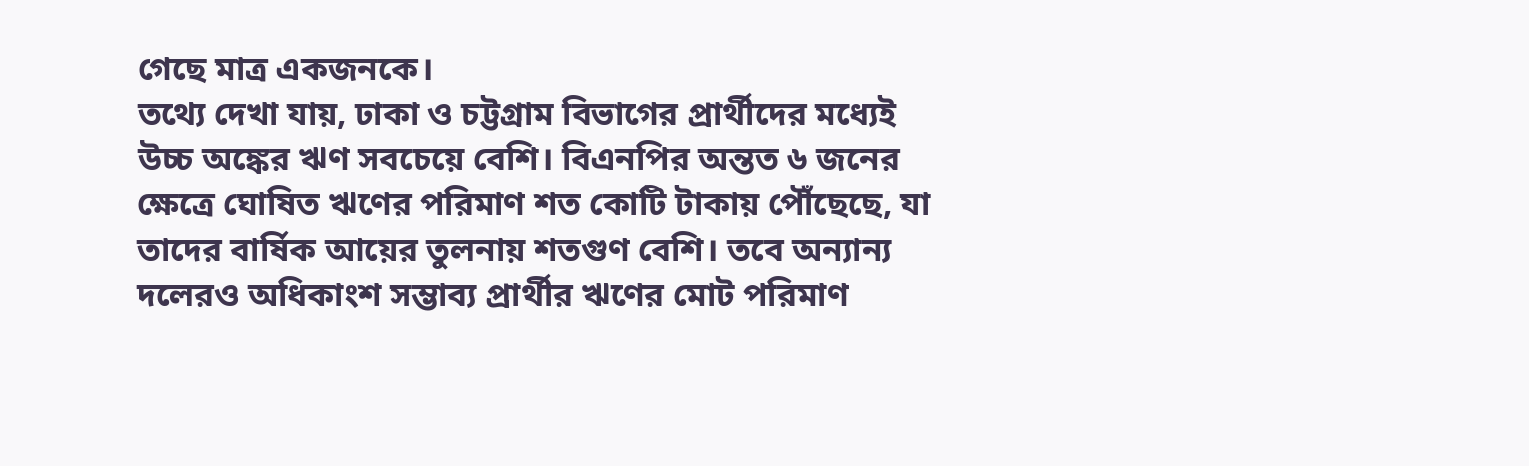গেছে মাত্র একজনকে।
তথ্যে দেখা যায়, ঢাকা ও চট্টগ্রাম বিভাগের প্রার্থীদের মধ্যেই উচ্চ অঙ্কের ঋণ সবচেয়ে বেশি। বিএনপির অন্তত ৬ জনের ক্ষেত্রে ঘোষিত ঋণের পরিমাণ শত কোটি টাকায় পৌঁছেছে, যা তাদের বার্ষিক আয়ের তুলনায় শতগুণ বেশি। তবে অন্যান্য দলেরও অধিকাংশ সম্ভাব্য প্রার্থীর ঋণের মোট পরিমাণ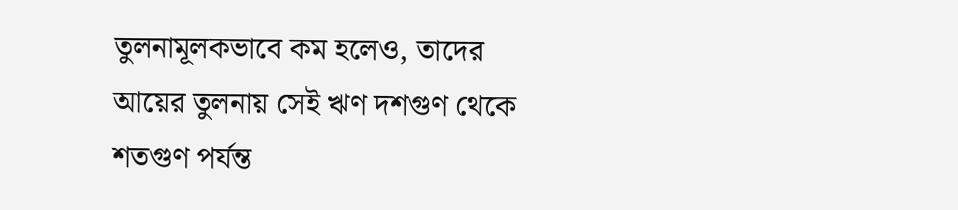তুলনামূলকভাবে কম হলেও, তাদের আয়ের তুলনায় সেই ঋণ দশগুণ থেকে শতগুণ পর্যন্ত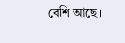বেশি আছে।